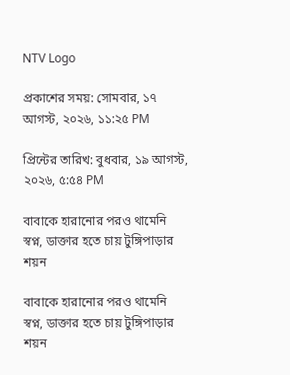NTV Logo

প্রকাশের সময়: সোমবার, ১৭ আগস্ট, ২০২৬, ১১:২৫ PM

প্রিন্টের তারিখ: বুধবার, ১৯ আগস্ট, ২০২৬, ৫:৫৪ PM

বাবাকে হারানোর পরও থামেনি স্বপ্ন, ডাক্তার হতে চায় টুঙ্গিপাড়ার শয়ন

বাবাকে হারানোর পরও থামেনি স্বপ্ন, ডাক্তার হতে চায় টুঙ্গিপাড়ার শয়ন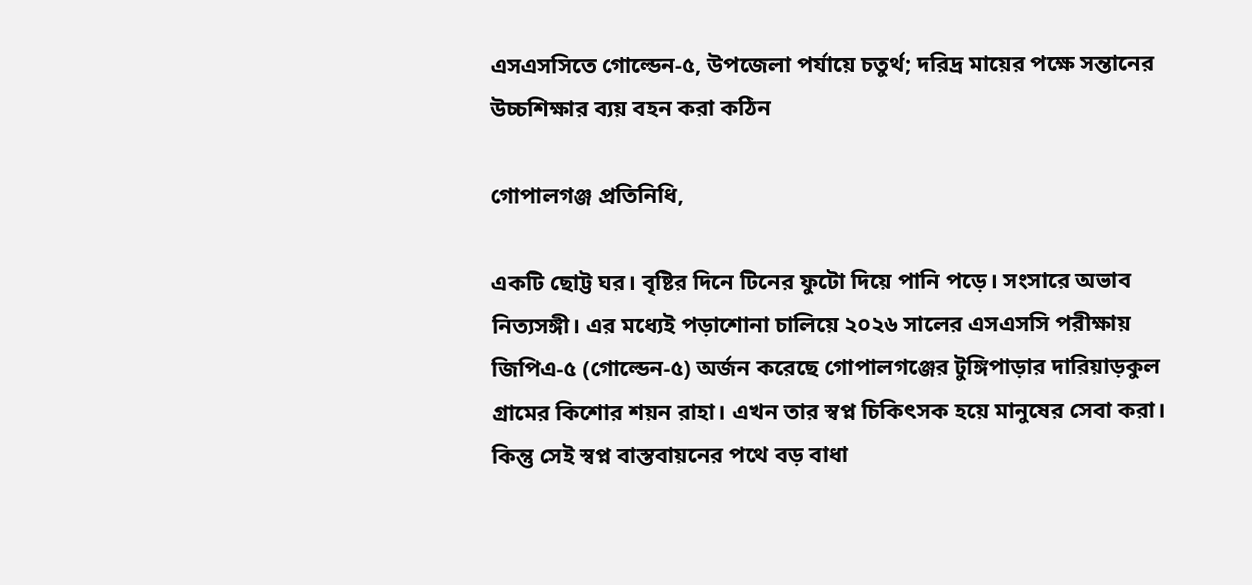এসএসসিতে গোল্ডেন-৫, উপজেলা পর্যায়ে চতুর্থ; দরিদ্র মায়ের পক্ষে সন্তানের উচ্চশিক্ষার ব্যয় বহন করা কঠিন

গোপালগঞ্জ প্রতিনিধি,

একটি ছোট্ট ঘর। বৃষ্টির দিনে টিনের ফুটো দিয়ে পানি পড়ে। সংসারে অভাব নিত্যসঙ্গী। এর মধ্যেই পড়াশোনা চালিয়ে ২০২৬ সালের এসএসসি পরীক্ষায় জিপিএ-৫ (গোল্ডেন-৫) অর্জন করেছে গোপালগঞ্জের টুঙ্গিপাড়ার দারিয়াড়কুল গ্রামের কিশোর শয়ন রাহা। এখন তার স্বপ্ন চিকিৎসক হয়ে মানুষের সেবা করা। কিন্তু সেই স্বপ্ন বাস্তবায়নের পথে বড় বাধা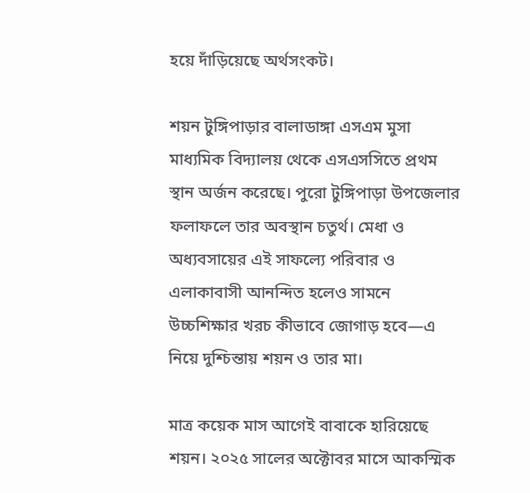হয়ে দাঁড়িয়েছে অর্থসংকট।

শয়ন টুঙ্গিপাড়ার বালাডাঙ্গা এসএম মুসা মাধ্যমিক বিদ্যালয় থেকে এসএসসিতে প্রথম স্থান অর্জন করেছে। পুরো টুঙ্গিপাড়া উপজেলার ফলাফলে তার অবস্থান চতুর্থ। মেধা ও অধ্যবসায়ের এই সাফল্যে পরিবার ও এলাকাবাসী আনন্দিত হলেও সামনে উচ্চশিক্ষার খরচ কীভাবে জোগাড় হবে—এ নিয়ে দুশ্চিন্তায় শয়ন ও তার মা।

মাত্র কয়েক মাস আগেই বাবাকে হারিয়েছে শয়ন। ২০২৫ সালের অক্টোবর মাসে আকস্মিক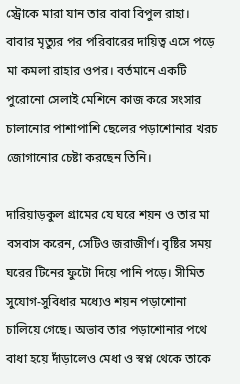স্ট্রোকে মারা যান তার বাবা বিপুল রাহা। বাবার মৃত্যুর পর পরিবারের দায়িত্ব এসে পড়ে মা কমলা রাহার ওপর। বর্তমানে একটি পুরোনো সেলাই মেশিনে কাজ করে সংসার চালানোর পাশাপাশি ছেলের পড়াশোনার খরচ জোগানোর চেষ্টা করছেন তিনি।

দারিয়াড়কুল গ্রামের যে ঘরে শয়ন ও তার মা বসবাস করেন, সেটিও জরাজীর্ণ। বৃষ্টির সময় ঘরের টিনের ফুটো দিয়ে পানি পড়ে। সীমিত সুযোগ-সুবিধার মধ্যেও শয়ন পড়াশোনা চালিয়ে গেছে। অভাব তার পড়াশোনার পথে বাধা হয়ে দাঁড়ালেও মেধা ও স্বপ্ন থেকে তাকে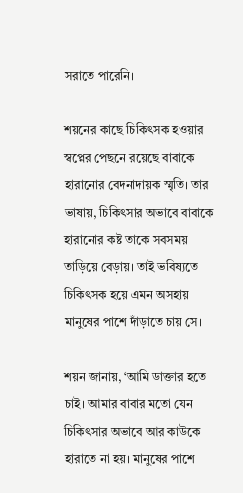সরাতে পারেনি।

শয়নের কাছে চিকিৎসক হওয়ার স্বপ্নের পেছনে রয়েছে বাবাকে হারানোর বেদনাদায়ক স্মৃতি। তার ভাষায়, চিকিৎসার অভাবে বাবাকে হারানোর কষ্ট তাকে সবসময় তাড়িয়ে বেড়ায়। তাই ভবিষ্যতে চিকিৎসক হয়ে এমন অসহায় মানুষের পাশে দাঁড়াতে চায় সে।

শয়ন জানায়, ‘আমি ডাক্তার হতে চাই। আমার বাবার মতো যেন চিকিৎসার অভাবে আর কাউকে হারাতে না হয়। মানুষের পাশে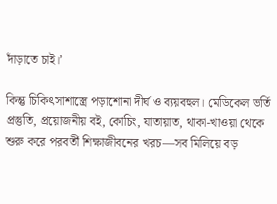দাঁড়াতে চাই।’

কিন্তু চিকিৎসাশাস্ত্রে পড়াশোনা দীর্ঘ ও ব্যয়বহুল। মেডিকেল ভর্তি প্রস্তুতি, প্রয়োজনীয় বই, কোচিং, যাতায়াত, থাকা-খাওয়া থেকে শুরু করে পরবর্তী শিক্ষাজীবনের খরচ—সব মিলিয়ে বড়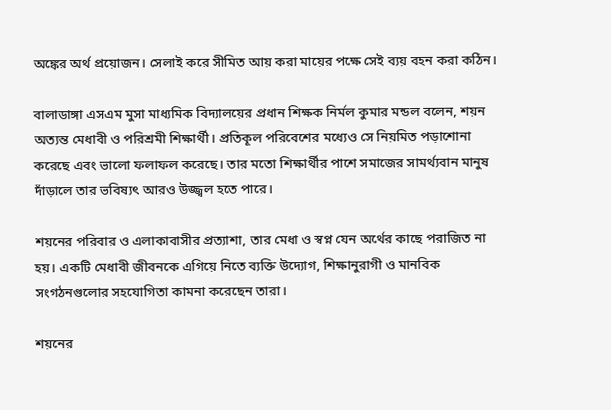অঙ্কের অর্থ প্রয়োজন। সেলাই করে সীমিত আয় করা মায়ের পক্ষে সেই ব্যয় বহন করা কঠিন।

বালাডাঙ্গা এসএম মুসা মাধ্যমিক বিদ্যালয়ের প্রধান শিক্ষক নির্মল কুমার মন্ডল বলেন, শয়ন অত্যন্ত মেধাবী ও পরিশ্রমী শিক্ষার্থী। প্রতিকূল পরিবেশের মধ্যেও সে নিয়মিত পড়াশোনা করেছে এবং ভালো ফলাফল করেছে। তার মতো শিক্ষার্থীর পাশে সমাজের সামর্থ্যবান মানুষ দাঁড়ালে তার ভবিষ্যৎ আরও উজ্জ্বল হতে পারে।

শয়নের পরিবার ও এলাকাবাসীর প্রত্যাশা, তার মেধা ও স্বপ্ন যেন অর্থের কাছে পরাজিত না হয়। একটি মেধাবী জীবনকে এগিয়ে নিতে ব্যক্তি উদ্যোগ, শিক্ষানুরাগী ও মানবিক সংগঠনগুলোর সহযোগিতা কামনা করেছেন তারা।

শয়নের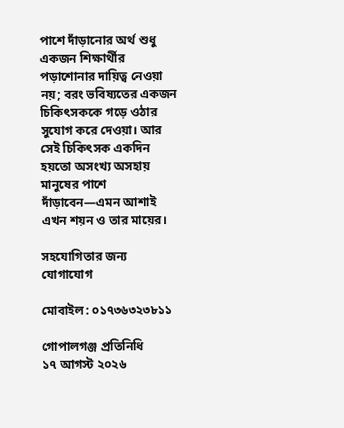পাশে দাঁড়ানোর অর্থ শুধু একজন শিক্ষার্থীর পড়াশোনার দায়িত্ব নেওয়া নয়; বরং ভবিষ্যতের একজন চিকিৎসককে গড়ে ওঠার সুযোগ করে দেওয়া। আর সেই চিকিৎসক একদিন হয়তো অসংখ্য অসহায় মানুষের পাশে দাঁড়াবেন—এমন আশাই এখন শয়ন ও তার মায়ের।

সহযোগিতার জন্য যোগাযোগ

মোবাইল: ০১৭৩৬৩২৩৮১১

গোপালগঞ্জ প্রতিনিধি
১৭ আগস্ট ২০২৬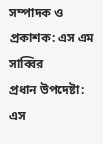সম্পাদক ও প্রকাশক: এস এম সাব্বির
প্রধান উপদেষ্টা: এস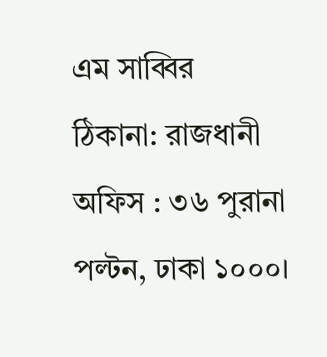এম সাব্বির
ঠিকানা: রাজধানী অফিস : ৩৬ পুরানা পল্টন, ঢাকা ১০০০।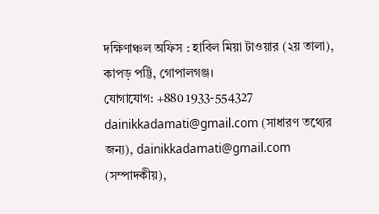দক্ষিণাঞ্চল অফিস : হাবিল মিয়া টাওয়ার (২য় তালা), কাপড় পট্টি, গোপালগঞ্জ।
যোগাযোগ: +880 1933-554327
dainikkadamati@gmail.com (সাধারণ তথ্যের জন্য), dainikkadamati@gmail.com (সম্পাদকীয়),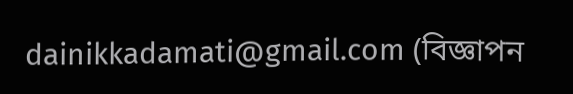dainikkadamati@gmail.com (বিজ্ঞাপন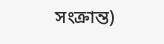সংক্রান্ত)